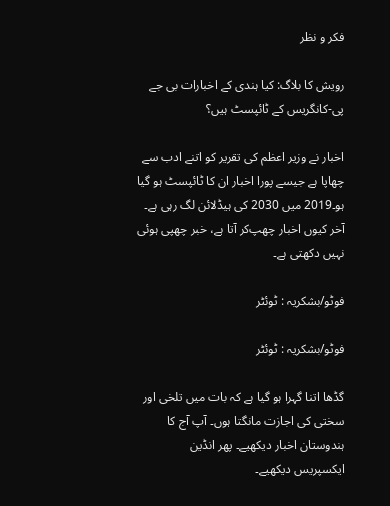فکر و نظر

رویش کا بلاگ: کیا ہندی کے اخبارات بی جے پی-کانگریس کے ٹائپسٹ ہیں؟

اخبار نے وزیر اعظم کی تقریر کو اتنے ادب سے چھاپا ہے جیسے پورا اخبار ان کا ٹائپسٹ ہو گیا ہو۔2019 میں 2030 کی ہیڈلائن لگ رہی ہے۔ آخر کیوں اخبار چھپ‌کر آتا ہے، خبر چھپی ہوئی نہیں دکھتی ہے۔

فوٹو/بشکریہ : ٹوئٹر

فوٹو/بشکریہ : ٹوئٹر

گڈھا اتنا گہرا ہو گیا ہے کہ بات میں تلخی اور سختی کی اجازت مانگتا ہوں۔ آپ آج کا ہندوستان اخبار دیکھیے۔ پھر انڈین ایکسپریس دیکھیے۔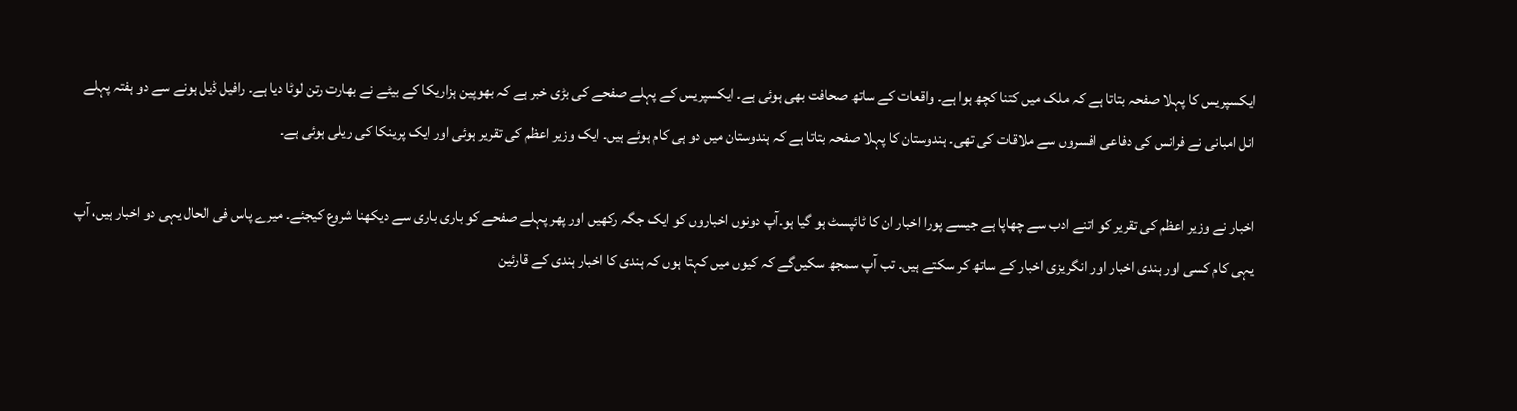ایکسپریس کا پہلا صفحہ بتاتا ہے کہ ملک میں کتنا کچھ ہوا ہے۔ واقعات کے ساتھ صحافت بھی ہوئی ہے۔ ایکسپریس کے پہلے صفحے کی بڑی خبر ہے کہ بھوپین ہزاریکا کے بیٹے نے بھارت رتن لوٹا دیا ہے۔ رافیل ڈیل ہونے سے دو ہفتہ پہلے انل امبانی نے فرانس کی دفاعی افسروں سے ملاقات کی تھی۔ ہندوستان کا پہلا صفحہ بتاتا ہے کہ ہندوستان میں دو ہی کام ہوئے ہیں۔ ایک وزیر اعظم کی تقریر ہوئی اور ایک پرینکا کی ریلی ہوئی ہے۔

اخبار نے وزیر اعظم کی تقریر کو اتنے ادب سے چھاپا ہے جیسے پورا اخبار ان کا ٹائپسٹ ہو گیا ہو۔آپ دونوں اخباروں کو ایک جگہ رکھیں اور پھر پہلے صفحے کو باری باری سے دیکھنا شروع کیجئے۔ میرے پاس فی الحال یہی دو اخبار ہیں، آپ یہی کام کسی اور ہندی اخبار اور انگریزی اخبار کے ساتھ کر سکتے ہیں۔ تب آپ سمجھ سکیں‌گے کہ کیوں میں کہتا ہوں کہ ہندی کا اخبار ہندی کے قارئین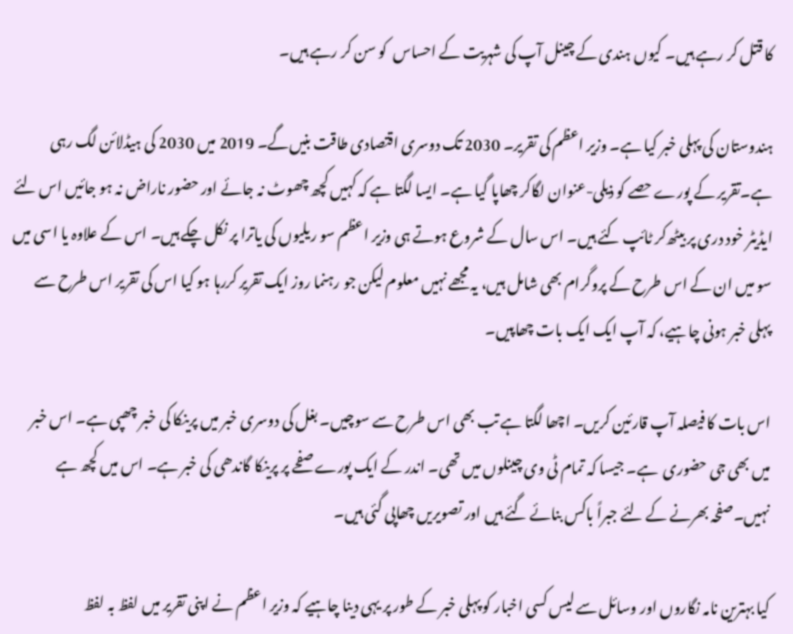کا قتل کر رہے ہیں۔ کیوں ہندی کے چینل آپ کی شہریت کے احساس  کو سن کر رہے ہیں۔

ہندوستان کی پہلی خبر کیا ہے۔ وزیر اعظم کی تقریر۔ 2030 تک دوسری اقتصادی طاقت بنیں‌گے۔ 2019 میں 2030 کی ہیڈلائن لگ رہی ہے۔تقریر کے پورے حصے کو ذیلی-عنوان لگاکر چھاپا گیا ہے۔ ایسا لگتا ہے کہ کہیں کچھ چھوٹ نہ جائے اور حضور ناراض نہ ہو جائیں اس لئے ایڈیٹر خود دری پر بیٹھ‌کر ٹائپ کئے ہیں۔ اس سال کے شروع ہوتے ہی وزیر اعظم سو ریلیوں کی یاترا پر نکل چکے ہیں۔ اس کے علاوہ یا اسی میں سو میں ان کے اس طرح کے پروگرام بھی شامل ہیں، یہ مجھے نہیں معلوم لیکن جو رہنما روز ایک تقریر کررہا ہو کیا اس کی تقریر اس طرح سے پہلی خبر ہونی چاہیے، کہ آپ ایک ایک بات چھاپیں۔

اس بات کا فیصلہ آپ قارئین کریں۔ اچھا لگتا ہے تب بھی اس طرح سے سوچیں۔ بغل کی دوسری خبر میں پرینکا کی خبر چھپی ہے۔ اس خبر میں بھی جی حضوری  ہے۔ جیسا کہ تمام ٹی وی چینلوں میں تھی۔ اندر کے ایک پورے صفحے پر پرینکا گاندھی کی خبر ہے۔ اس میں کچھ ہے نہیں۔صفحہ بھرنے کے لئے جبراً باکس بنائے گئے ہیں اور تصویریں چھاپی گئی ہیں۔

کیا بہترین نامہ نگاروں اور وسائل سے لیس کسی اخبار کو پہلی خبر کے طور پر یہی دینا چاہیے کہ وزیر اعظم نے اپنی تقریر میں لفظ بہ لفظ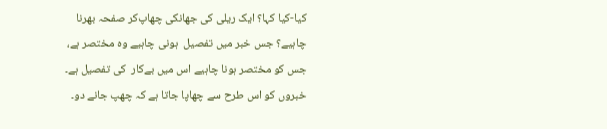کیا-کیا کہا؟ ایک ریلی کی جھانکی چھاپ‌کر صفحہ بھرنا چاہیے؟ جس خبر میں تفصیل  ہونی چاہیے وہ مختصر ہے، جس کو مختصر ہونا چاہیے اس میں بےکار  کی تفصیل ہے۔ خبروں کو اس طرح سے چھاپا جاتا ہے کہ چھپ جانے دو۔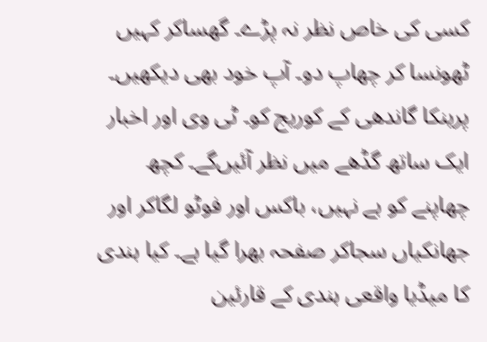کسی کی خاص نظر نہ پڑے۔ گھساکر کہیں ٹھونسا کر چھاپ دو۔ آپ خود بھی دیکھیں۔ پرینکا گاندھی کے کوریج کو۔ ٹی وی اور اخبار ایک ساتھ گڈھے میں نظر آئیں‌گے۔ کچھ چھاپنے کو ہے نہیں، باکس اور فوٹو لگاکر اور جھانکیاں سجاکر صفحہ بھرا گیا ہے۔ کیا ہندی کا میڈیا واقعی ہندی کے قارئین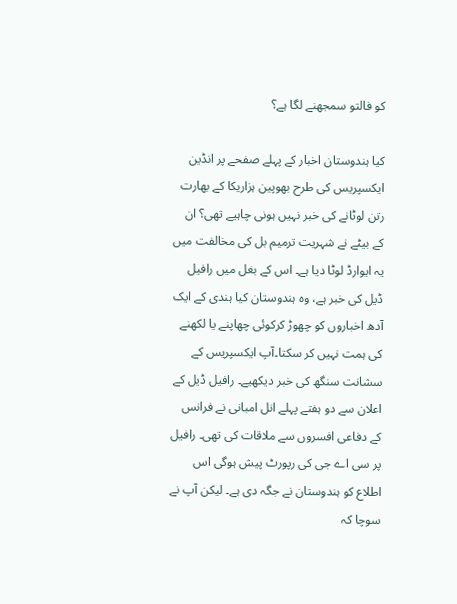کو فالتو سمجھنے لگا ہے؟

کیا ہندوستان اخبار کے پہلے صفحے پر انڈین ایکسپریس کی طرح بھوپین ہزاریکا کے بھارت رتن لوٹانے کی خبر نہیں ہونی چاہیے تھی؟ ان کے بیٹے نے شہریت ترمیم بل کی مخالفت میں یہ ایوارڈ لوٹا دیا ہے۔ اس کے بغل میں رافیل ڈیل کی خبر ہے، وہ ہندوستان کیا ہندی کے ایک آدھ اخباروں کو چھوڑ کرکوئی چھاپنے یا لکھنے کی ہمت نہیں کر سکتا۔آپ ایکسپریس کے سشانت سنگھ کی خبر دیکھیے۔ رافیل ڈیل کے اعلان سے دو ہفتے پہلے انل امبانی نے فرانس کے دفاعی افسروں سے ملاقات کی تھی۔ رافیل پر سی اے جی کی رپورٹ پیش ہوگی اس اطلاع کو ہندوستان نے جگہ دی ہے۔ لیکن آپ نے سوچا کہ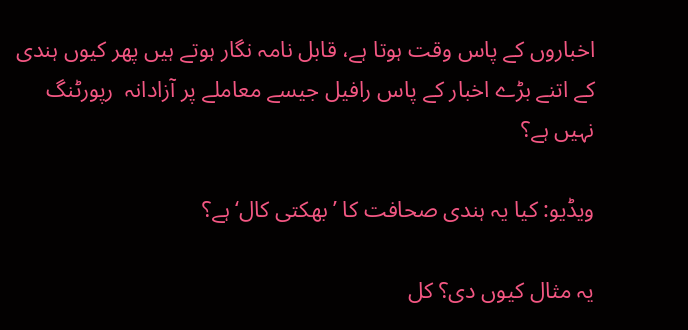اخباروں کے پاس وقت ہوتا ہے، قابل نامہ نگار ہوتے ہیں پھر کیوں ہندی کے اتنے بڑے اخبار کے پاس رافیل جیسے معاملے پر آزادانہ  رپورٹنگ نہیں ہے؟

ویڈیو: کیا یہ ہندی صحافت کا ’بھکتی کال‘ہے؟

یہ مثال کیوں دی؟ کل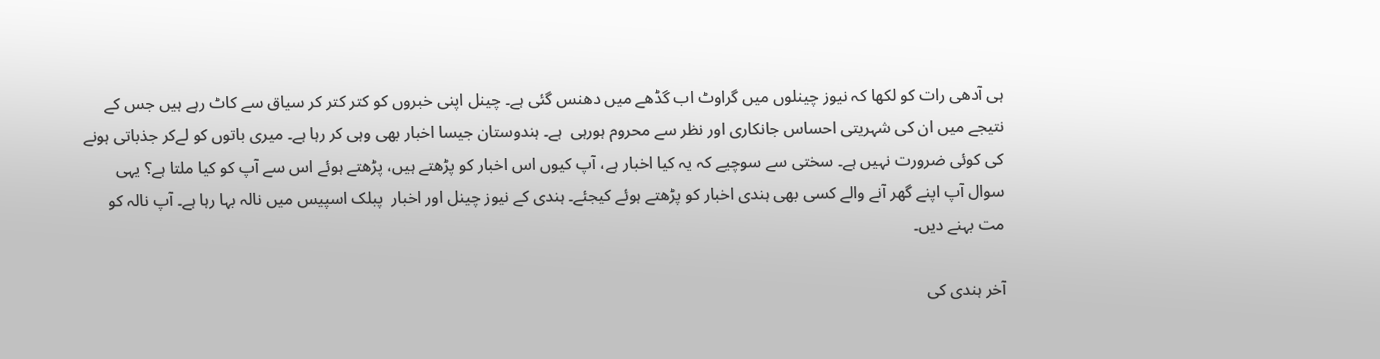ہی آدھی رات کو لکھا کہ نیوز چینلوں میں گراوٹ اب گڈھے میں دھنس گئی ہے۔ چینل اپنی خبروں کو کتر کتر کر سیاق سے کاٹ رہے ہیں جس کے نتیجے میں ان کی شہریتی احساس جانکاری اور نظر سے محروم ہورہی  ہے۔ ہندوستان جیسا اخبار بھی وہی کر رہا ہے۔ میری باتوں کو لےکر جذباتی ہونے کی کوئی ضرورت نہیں ہے۔ سختی سے سوچیے کہ یہ کیا اخبار ہے، آپ کیوں اس اخبار کو پڑھتے ہیں، پڑھتے ہوئے اس سے آپ کو کیا ملتا ہے؟ یہی سوال آپ اپنے گھر آنے والے کسی بھی ہندی اخبار کو پڑھتے ہوئے کیجئے۔ ہندی کے نیوز چینل اور اخبار  پبلک اسپیس میں نالہ بہا رہا ہے۔ آپ نالہ کو مت بہنے دیں۔

آخر ہندی کی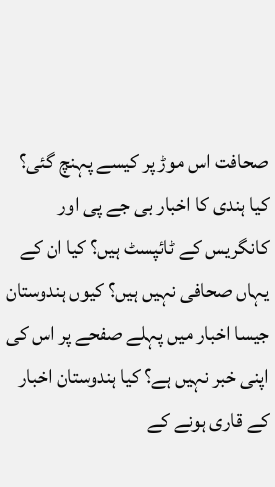صحافت اس موڑ پر کیسے پہنچ گئی؟ کیا ہندی کا اخبار بی جے پی اور کانگریس کے ٹائپسٹ ہیں؟ کیا ان کے یہاں صحافی نہیں ہیں؟ کیوں ہندوستان جیسا اخبار میں پہلے صفحے پر اس کی اپنی خبر نہیں ہے؟ کیا ہندوستان اخبار کے قاری ہونے کے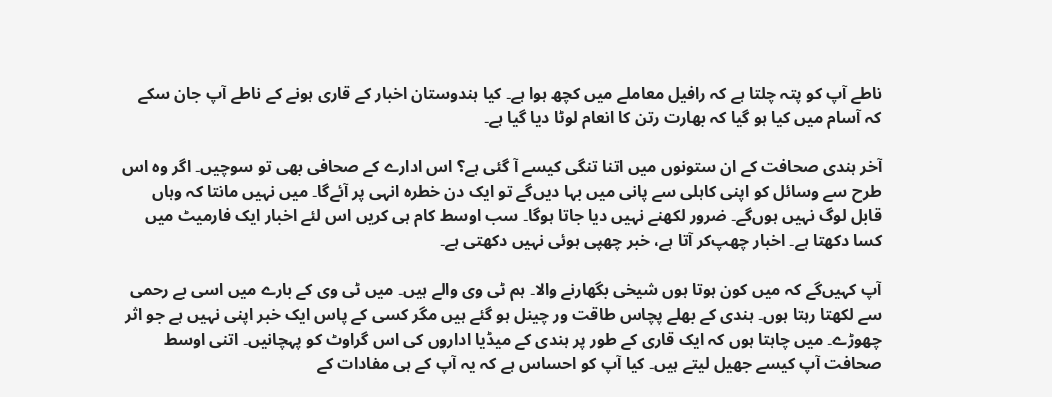ناطے آپ کو پتہ چلتا ہے کہ رافیل معاملے میں کچھ ہوا ہے۔ کیا ہندوستان اخبار کے قاری ہونے کے ناطے آپ جان سکے کہ آسام میں کیا ہو گیا کہ بھارت رتن کا انعام لوٹا دیا گیا ہے۔

آخر ہندی صحافت کے ان ستونوں میں اتنا تنگی کیسے آ گئی ہے؟ اس ادارے کے صحافی بھی تو سوچیں۔ اگر وہ اس طرح سے وسائل کو اپنی کاہلی سے پانی میں بہا دیں‌گے تو ایک دن خطرہ انہی پر آئے‌گا۔ میں نہیں مانتا کہ وہاں قابل لوگ نہیں ہوں‌گے۔ ضرور لکھنے نہیں دیا جاتا ہوگا۔ سب اوسط کام ہی کریں اس لئے اخبار ایک فارمیٹ میں کسا دکھتا ہے۔ اخبار چھپ‌کر آتا ہے، خبر چھپی ہوئی نہیں دکھتی ہے۔

آپ کہیں‌گے کہ میں کون ہوتا ہوں شیخی بگھارنے والا۔ ہم ٹی وی والے ہیں۔ میں ٹی وی کے بارے میں اسی بے رحمی سے لکھتا رہتا ہوں۔ ہندی کے بھلے پچاس طاقت ور چینل ہو گئے ہیں مگر کسی کے پاس ایک خبر اپنی نہیں ہے جو اثر چھوڑے۔ میں چاہتا ہوں کہ ایک قاری کے طور پر ہندی کے میڈیا اداروں کی اس گراوٹ کو پہچانیں۔ اتنی اوسط صحافت آپ کیسے جھیل لیتے ہیں۔ کیا آپ کو احساس ہے کہ یہ آپ کے ہی مفادات کے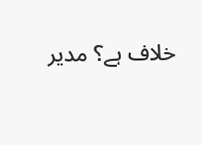خلاف ہے؟ مدیر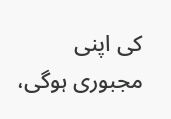کی اپنی مجبوری ہوگی،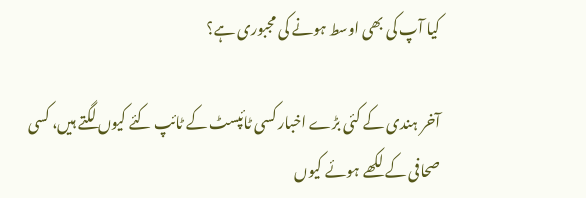کیا آپ کی بھی اوسط ہونے کی مجبوری ہے؟

آخر ہندی کے کئی بڑے اخبار کسی ٹائپسٹ کے ٹائپ کئے کیوں لگتے ہیں، کسی صحافی کے لکھے ہوئے کیوں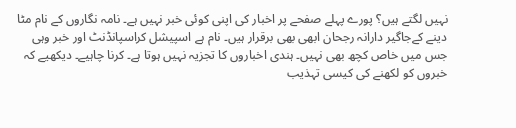نہیں لگتے ہیں؟ پورے پہلے صفحے پر اخبار کی اپنی کوئی خبر نہیں ہے۔ نامہ نگاروں کے نام مٹا دینے کےجاگیر دارانہ رجحان ابھی بھی برقرار ہیں۔ نام ہے اسپیشل کراسپانڈنٹ اور خبر وہی جس میں خاص کچھ بھی نہیں۔ ہندی اخباروں کا تجزیہ نہیں ہوتا ہے۔ کرنا چاہیے۔ دیکھیے کہ خبروں کو لکھنے کی کیسی تہذیب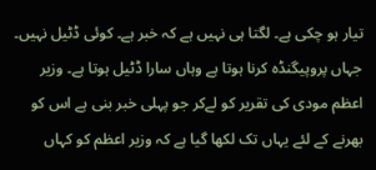تیار ہو چکی ہے۔ لگتا ہی نہیں ہے کہ خبر ہے۔ کوئی ڈٹیل نہیں۔ جہاں پروپیگنڈہ کرنا ہوتا ہے وہاں سارا ڈٹیل ہوتا ہے۔ وزیر اعظم مودی کی تقریر کو لےکر جو پہلی خبر بنی ہے اس کو بھرنے کے لئے یہاں تک لکھا گیا ہے کہ وزیر اعظم کو کہاں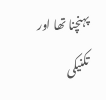پہنچنا تھا اور تکنیکی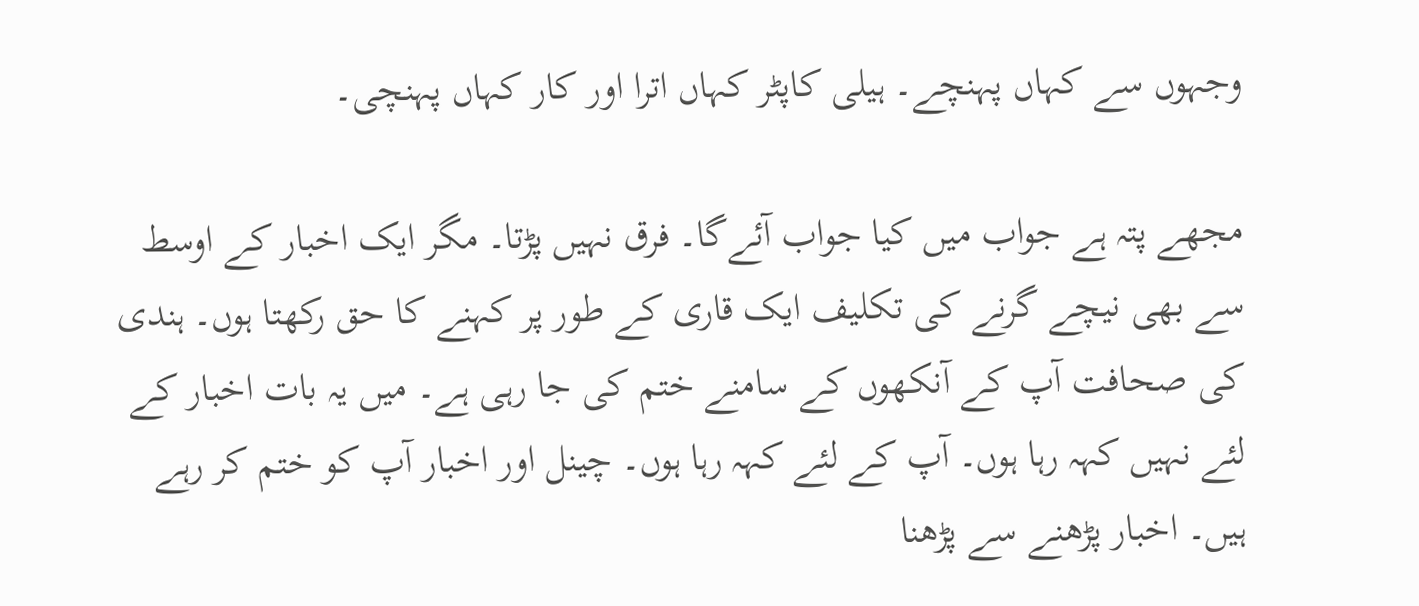وجہوں سے کہاں پہنچے۔ ہیلی کاپٹر کہاں اترا اور کار کہاں پہنچی۔

مجھے پتہ ہے جواب میں کیا جواب آئے‌گا۔ فرق نہیں پڑتا۔ مگر ایک اخبار کے اوسط سے بھی نیچے گرنے کی تکلیف ایک قاری کے طور پر کہنے کا حق رکھتا ہوں۔ ہندی کی صحافت آپ کے آنکھوں کے سامنے ختم کی جا رہی ہے۔ میں یہ بات اخبار کے لئے نہیں کہہ رہا ہوں۔ آپ کے لئے کہہ رہا ہوں۔ چینل اور اخبار آپ کو ختم کر رہے ہیں۔ اخبار پڑھنے سے پڑھنا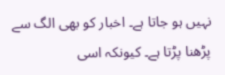نہیں ہو جاتا ہے۔ اخبار کو بھی الگ سے پڑھنا پڑتا ہے۔ کیونکہ اسی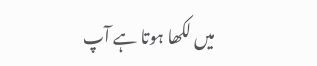میں لکھا ہوتا ہے آپ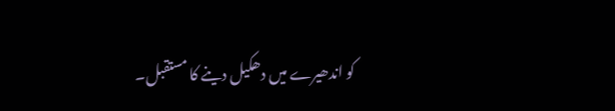کو اندھیرے میں دھکیل دینے کا مستقبل۔